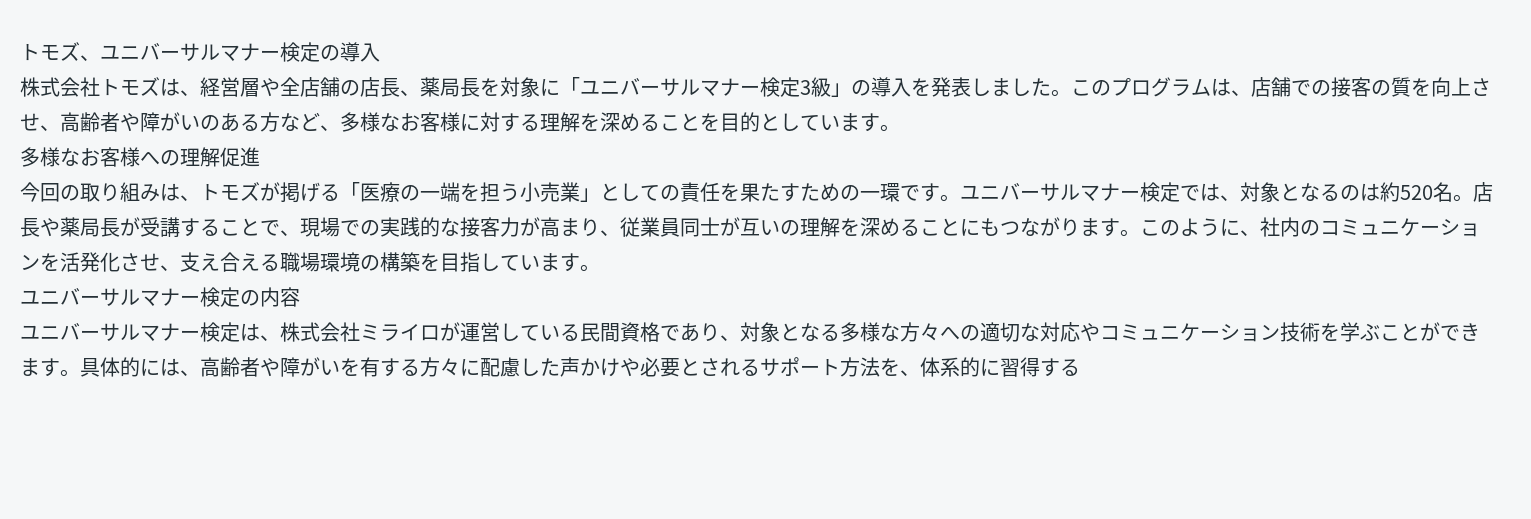トモズ、ユニバーサルマナー検定の導入
株式会社トモズは、経営層や全店舗の店長、薬局長を対象に「ユニバーサルマナー検定3級」の導入を発表しました。このプログラムは、店舗での接客の質を向上させ、高齢者や障がいのある方など、多様なお客様に対する理解を深めることを目的としています。
多様なお客様への理解促進
今回の取り組みは、トモズが掲げる「医療の一端を担う小売業」としての責任を果たすための一環です。ユニバーサルマナー検定では、対象となるのは約520名。店長や薬局長が受講することで、現場での実践的な接客力が高まり、従業員同士が互いの理解を深めることにもつながります。このように、社内のコミュニケーションを活発化させ、支え合える職場環境の構築を目指しています。
ユニバーサルマナー検定の内容
ユニバーサルマナー検定は、株式会社ミライロが運営している民間資格であり、対象となる多様な方々への適切な対応やコミュニケーション技術を学ぶことができます。具体的には、高齢者や障がいを有する方々に配慮した声かけや必要とされるサポート方法を、体系的に習得する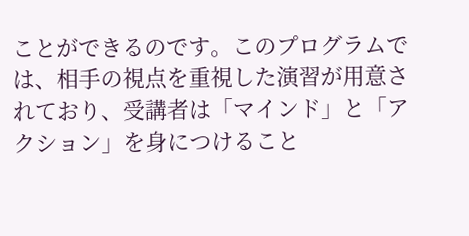ことができるのです。このプログラムでは、相手の視点を重視した演習が用意されており、受講者は「マインド」と「アクション」を身につけること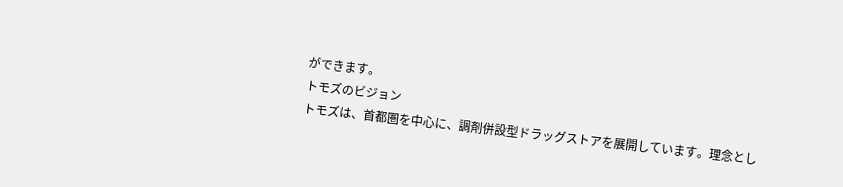ができます。
トモズのビジョン
トモズは、首都圏を中心に、調剤併設型ドラッグストアを展開しています。理念とし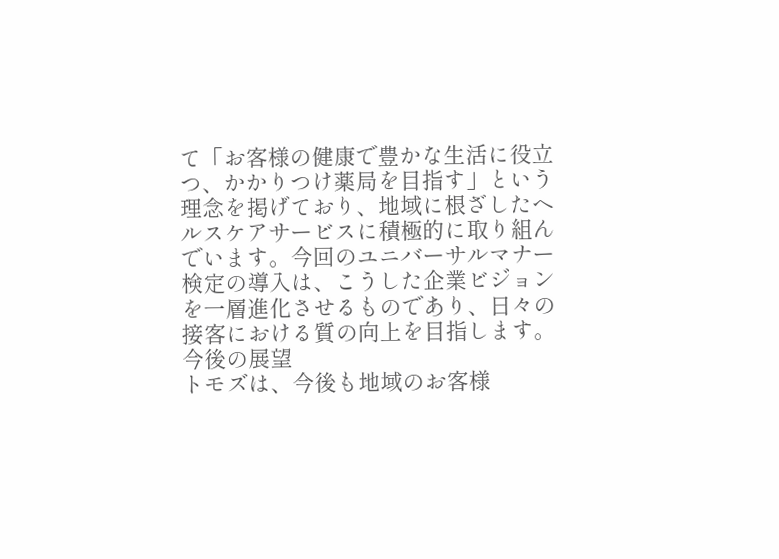て「お客様の健康で豊かな生活に役立つ、かかりつけ薬局を目指す」という理念を掲げており、地域に根ざしたヘルスケアサービスに積極的に取り組んでいます。今回のユニバーサルマナー検定の導入は、こうした企業ビジョンを一層進化させるものであり、日々の接客における質の向上を目指します。
今後の展望
トモズは、今後も地域のお客様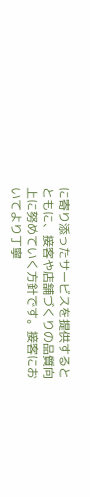に寄り添ったサービスを提供するとともに、接客や店舗づくりの品質向上に努めていく方針です。接客においてより丁寧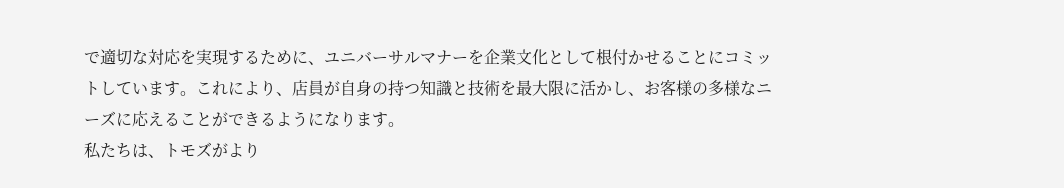で適切な対応を実現するために、ユニバーサルマナーを企業文化として根付かせることにコミットしています。これにより、店員が自身の持つ知識と技術を最大限に活かし、お客様の多様なニーズに応えることができるようになります。
私たちは、トモズがより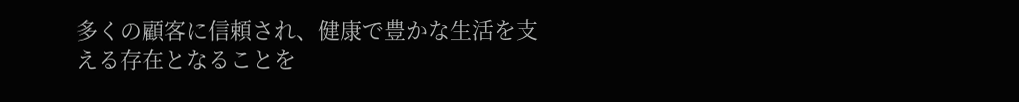多くの顧客に信頼され、健康で豊かな生活を支える存在となることを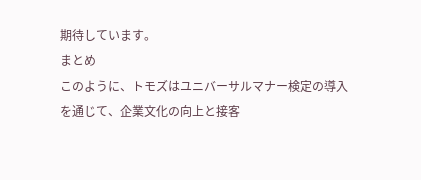期待しています。
まとめ
このように、トモズはユニバーサルマナー検定の導入を通じて、企業文化の向上と接客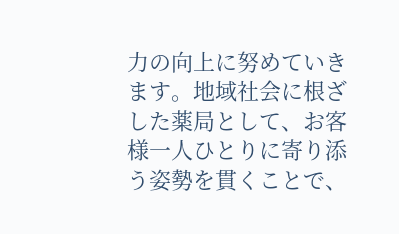力の向上に努めていきます。地域社会に根ざした薬局として、お客様一人ひとりに寄り添う姿勢を貫くことで、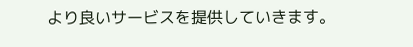より良いサービスを提供していきます。